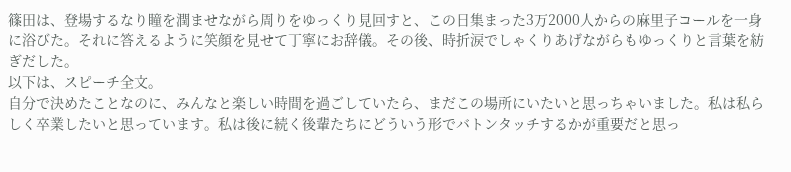篠田は、登場するなり瞳を潤ませながら周りをゆっくり見回すと、この日集まった3万2000人からの麻里子コールを一身に浴びた。それに答えるように笑顔を見せて丁寧にお辞儀。その後、時折涙でしゃくりあげながらもゆっくりと言葉を紡ぎだした。
以下は、スピーチ全文。
自分で決めたことなのに、みんなと楽しい時間を過ごしていたら、まだこの場所にいたいと思っちゃいました。私は私らしく卒業したいと思っています。私は後に続く後輩たちにどういう形でバトンタッチするかが重要だと思っ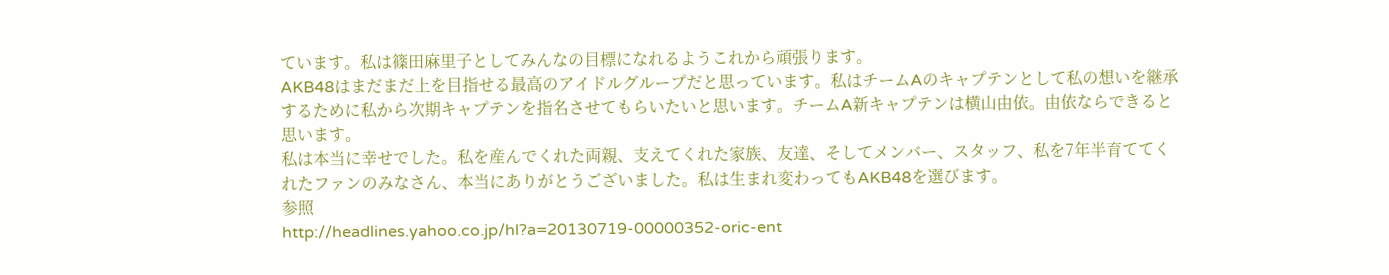ています。私は篠田麻里子としてみんなの目標になれるようこれから頑張ります。
AKB48はまだまだ上を目指せる最高のアイドルグループだと思っています。私はチームAのキャプテンとして私の想いを継承するために私から次期キャプテンを指名させてもらいたいと思います。チームA新キャプテンは横山由依。由依ならできると思います。
私は本当に幸せでした。私を産んでくれた両親、支えてくれた家族、友達、そしてメンバー、スタッフ、私を7年半育ててくれたファンのみなさん、本当にありがとうございました。私は生まれ変わってもAKB48を選びます。
参照
http://headlines.yahoo.co.jp/hl?a=20130719-00000352-oric-ent